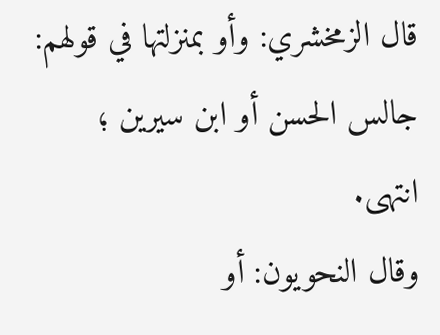قال الزمخشري: وأو بمنزلتها في قولهم: جالس الحسن أو ابن سيرين ؛ انتهى.
وقال النحويون: أو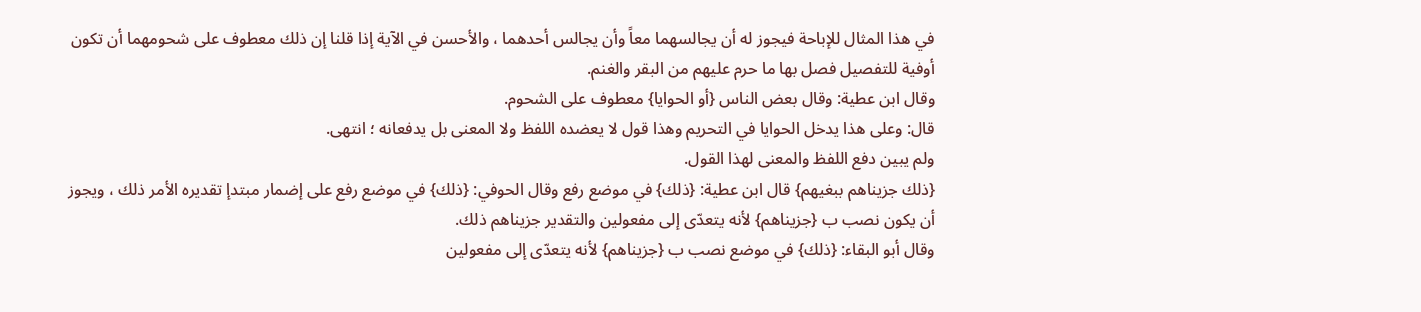في هذا المثال للإباحة فيجوز له أن يجالسهما معاً وأن يجالس أحدهما ، والأحسن في الآية إذا قلنا إن ذلك معطوف على شحومهما أن تكون أوفية للتفصيل فصل بها ما حرم عليهم من البقر والغنم.
وقال ابن عطية: وقال بعض الناس {أو الحوايا} معطوف على الشحوم.
قال: وعلى هذا يدخل الحوايا في التحريم وهذا قول لا يعضده اللفظ ولا المعنى بل يدفعانه ؛ انتهى.
ولم يبين دفع اللفظ والمعنى لهذا القول.
{ذلك جزيناهم ببغيهم} قال ابن عطية: {ذلك} في موضع رفع وقال الحوفي: {ذلك} في موضع رفع على إضمار مبتدإ تقديره الأمر ذلك ، ويجوز أن يكون نصب ب {جزيناهم} لأنه يتعدّى إلى مفعولين والتقدير جزيناهم ذلك.
وقال أبو البقاء: {ذلك} في موضع نصب ب {جزيناهم} لأنه يتعدّى إلى مفعولين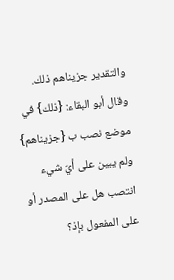والتقدير جزيناهم ذلك.
وقال أبو البقاء: {ذلك} في موضع نصب ب {جزيناهم} ولم يبين على أيّ شيء انتصب هل على المصدر أو على المفعول بإذ؟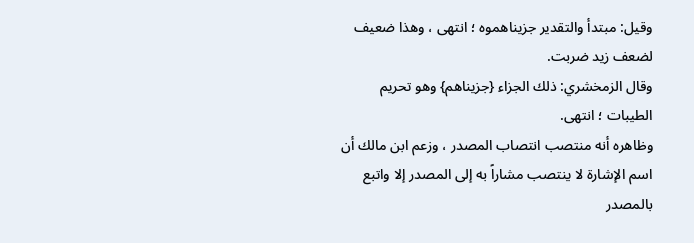وقيل: مبتدأ والتقدير جزيناهموه ؛ انتهى ، وهذا ضعيف لضعف زيد ضربت.
وقال الزمخشري: ذلك الجزاء {جزيناهم} وهو تحريم الطيبات ؛ انتهى.
وظاهره أنه منتصب انتصاب المصدر ، وزعم ابن مالك أن اسم الإشارة لا ينتصب مشاراً به إلى المصدر إلا واتبع بالمصدر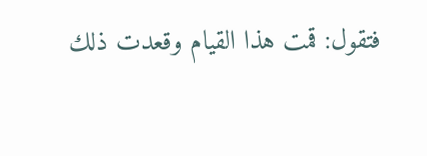فتقول: قمت هذا القيام وقعدت ذلك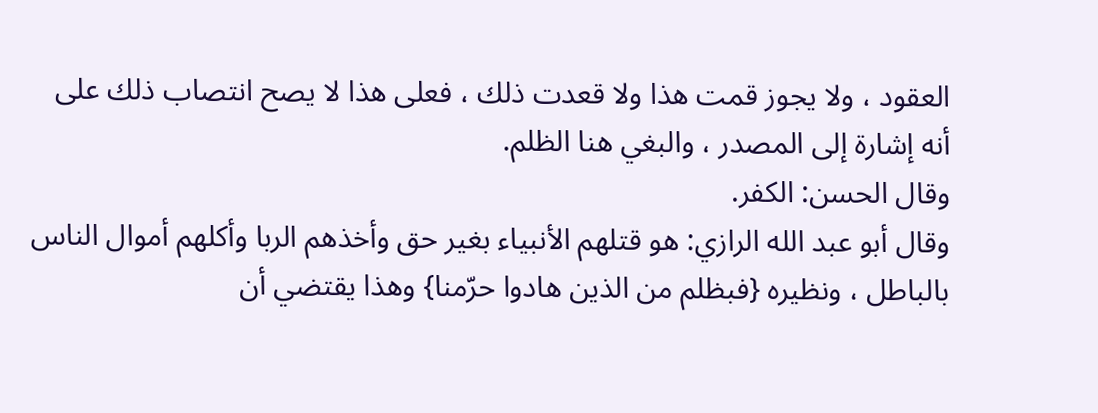العقود ، ولا يجوز قمت هذا ولا قعدت ذلك ، فعلى هذا لا يصح انتصاب ذلك على أنه إشارة إلى المصدر ، والبغي هنا الظلم.
وقال الحسن: الكفر.
وقال أبو عبد الله الرازي: هو قتلهم الأنبياء بغير حق وأخذهم الربا وأكلهم أموال الناس بالباطل ، ونظيره {فبظلم من الذين هادوا حرّمنا} وهذا يقتضي أن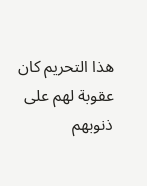هذا التحريم كان عقوبة لهم على ذنوبهم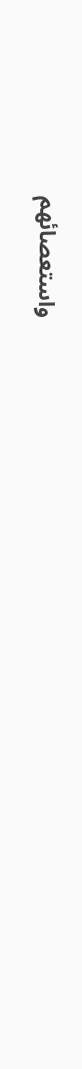واستعصائهم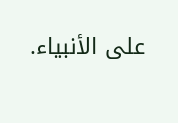على الأنبياء.